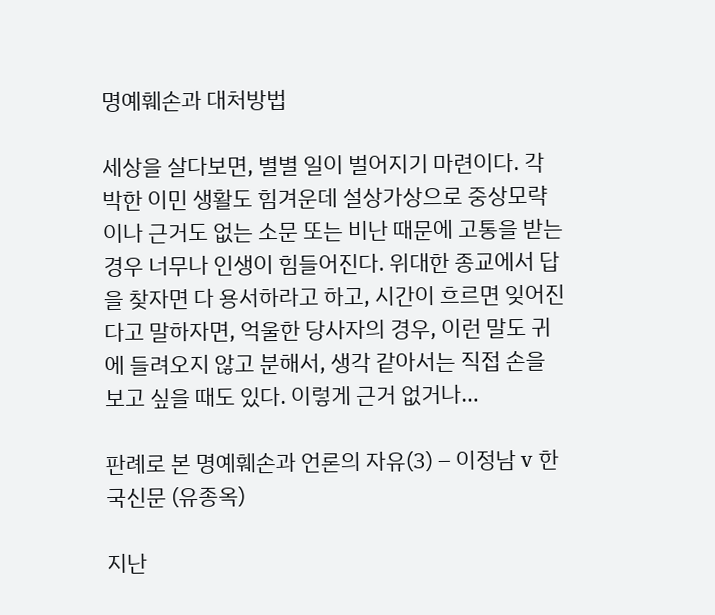명예훼손과 대처방법

세상을 살다보면, 별별 일이 벌어지기 마련이다. 각박한 이민 생활도 힘겨운데 설상가상으로 중상모략이나 근거도 없는 소문 또는 비난 때문에 고통을 받는 경우 너무나 인생이 힘들어진다. 위대한 종교에서 답을 찾자면 다 용서하라고 하고, 시간이 흐르면 잊어진다고 말하자면, 억울한 당사자의 경우, 이런 말도 귀에 들려오지 않고 분해서, 생각 같아서는 직접 손을 보고 싶을 때도 있다. 이렇게 근거 없거나…

판례로 본 명예훼손과 언론의 자유(3) – 이정남 v 한국신문 (유종옥)

지난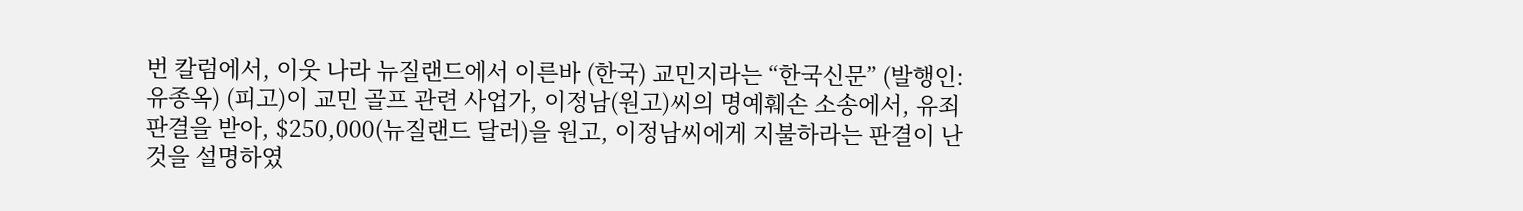번 칼럼에서, 이웃 나라 뉴질랜드에서 이른바 (한국) 교민지라는 “한국신문” (발행인:유종옥) (피고)이 교민 골프 관련 사업가, 이정남(원고)씨의 명예훼손 소송에서, 유죄판결을 받아, $250,000(뉴질랜드 달러)을 원고, 이정남씨에게 지불하라는 판결이 난 것을 설명하였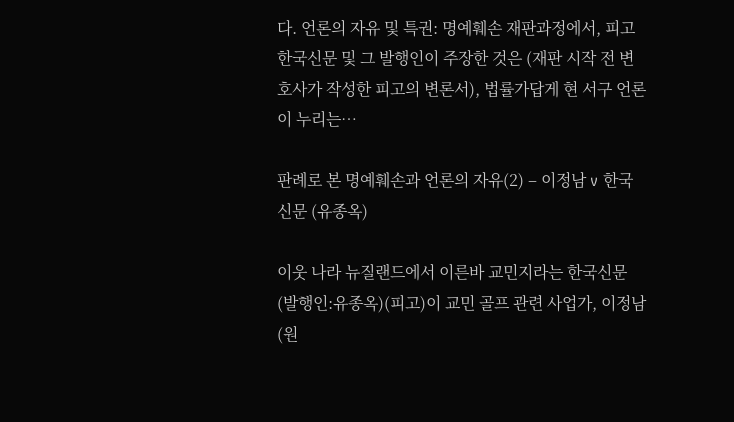다. 언론의 자유 및 특권: 명예훼손 재판과정에서, 피고 한국신문 및 그 발행인이 주장한 것은 (재판 시작 전 변호사가 작성한 피고의 변론서), 법률가답게 현 서구 언론이 누리는…

판례로 본 명예훼손과 언론의 자유(2) – 이정남 v 한국신문 (유종옥)

이웃 나라 뉴질랜드에서 이른바 교민지라는 한국신문(발행인:유종옥)(피고)이 교민 골프 관련 사업가, 이정남(원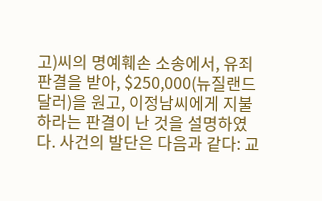고)씨의 명예훼손 소송에서, 유죄판결을 받아, $250,000(뉴질랜드 달러)을 원고, 이정남씨에게 지불하라는 판결이 난 것을 설명하였다. 사건의 발단은 다음과 같다: 교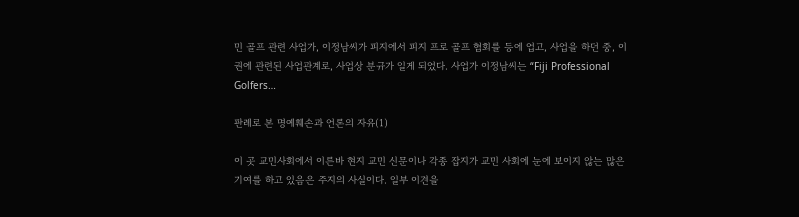민 골프 관련 사업가, 이정남씨가 피지에서 피지 프로 골프 협회를 등에 업고, 사업을 하던 중, 이권에 관련된 사업관계로, 사업상 분규가 일게 되었다. 사업가 이정남씨는 “Fiji Professional Golfers…

판례로 본 명예훼손과 언론의 자유(1)

이 곳 교민사회에서 이른바 현지 교민 신문이나 각종 잡지가 교민 사회에 눈에 보이지 않는 많은 기여를 하고 있음은 주지의 사실이다. 일부 이견을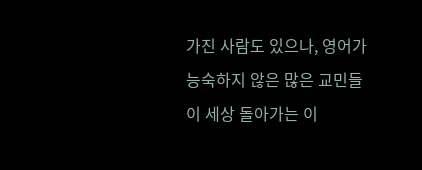가진 사람도 있으나, 영어가 능숙하지 않은 많은 교민들이 세상 돌아가는 이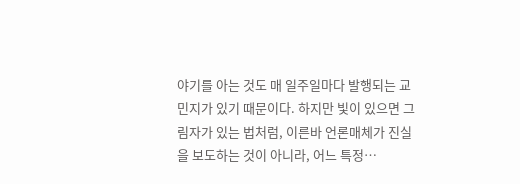야기를 아는 것도 매 일주일마다 발행되는 교민지가 있기 때문이다. 하지만 빛이 있으면 그림자가 있는 법처럼, 이른바 언론매체가 진실을 보도하는 것이 아니라, 어느 특정…